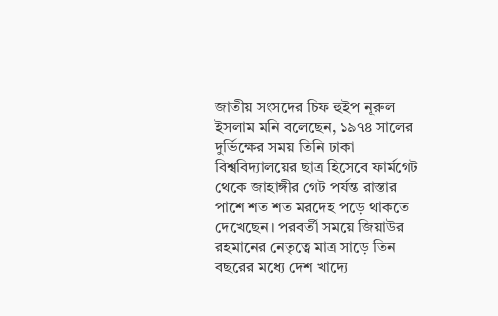জাতীয় সংসদের চিফ হুইপ নূরুল ইসলাম মনি বলেছেন, ১৯৭৪ সালের দুর্ভিক্ষের সময় তিনি ঢাকা বিশ্ববিদ্যালয়ের ছাত্র হিসেবে ফার্মগেট থেকে জাহাঙ্গীর গেট পর্যন্ত রাস্তার পাশে শত শত মরদেহ পড়ে থাকতে দেখেছেন। পরবর্তী সময়ে জিয়াউর রহমানের নেতৃত্বে মাত্র সাড়ে তিন বছরের মধ্যে দেশ খাদ্যে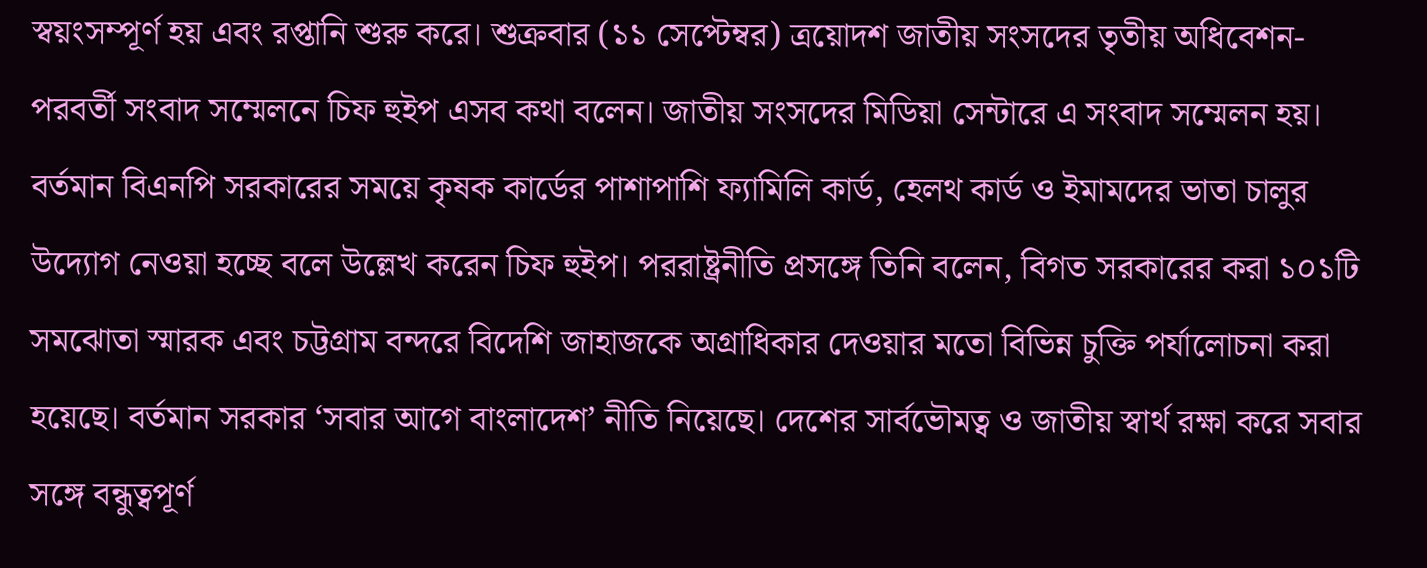স্বয়ংসম্পূর্ণ হয় এবং রপ্তানি শুরু করে। শুক্রবার (১১ সেপ্টেম্বর) ত্রয়োদশ জাতীয় সংসদের তৃতীয় অধিবেশন-পরবর্তী সংবাদ সম্মেলনে চিফ হুইপ এসব কথা বলেন। জাতীয় সংসদের মিডিয়া সেন্টারে এ সংবাদ সম্মেলন হয়।
বর্তমান বিএনপি সরকারের সময়ে কৃষক কার্ডের পাশাপাশি ফ্যামিলি কার্ড, হেলথ কার্ড ও ইমামদের ভাতা চালুর উদ্যোগ নেওয়া হচ্ছে বলে উল্লেখ করেন চিফ হুইপ। পররাষ্ট্রনীতি প্রসঙ্গে তিনি বলেন, বিগত সরকারের করা ১০১টি সমঝোতা স্মারক এবং চট্টগ্রাম বন্দরে বিদেশি জাহাজকে অগ্রাধিকার দেওয়ার মতো বিভিন্ন চুক্তি পর্যালোচনা করা হয়েছে। বর্তমান সরকার ‘সবার আগে বাংলাদেশ’ নীতি নিয়েছে। দেশের সার্বভৌমত্ব ও জাতীয় স্বার্থ রক্ষা করে সবার সঙ্গে বন্ধুত্বপূর্ণ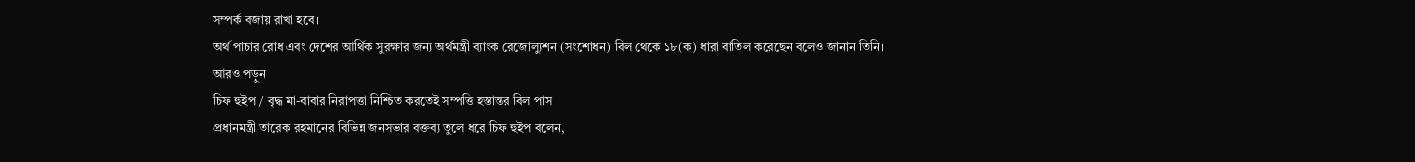সম্পর্ক বজায় রাখা হবে।
অর্থ পাচার রোধ এবং দেশের আর্থিক সুরক্ষার জন্য অর্থমন্ত্রী ব্যাংক রেজোল্যুশন (সংশোধন) বিল থেকে ১৮(ক) ধারা বাতিল করেছেন বলেও জানান তিনি।
আরও পড়ুন
চিফ হুইপ / বৃদ্ধ মা-বাবার নিরাপত্তা নিশ্চিত করতেই সম্পত্তি হস্তান্তর বিল পাস
প্রধানমন্ত্রী তারেক রহমানের বিভিন্ন জনসভার বক্তব্য তুলে ধরে চিফ হুইপ বলেন,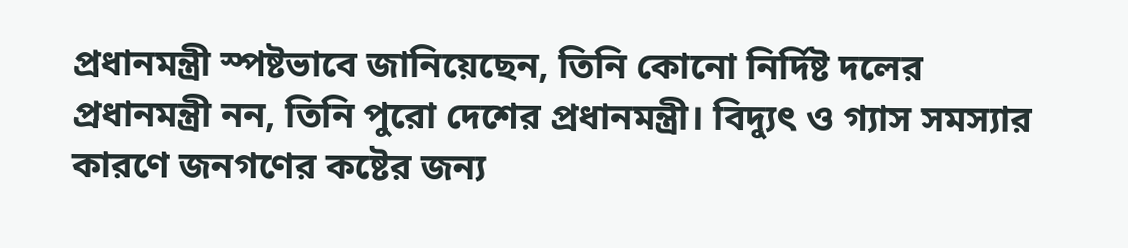প্রধানমন্ত্রী স্পষ্টভাবে জানিয়েছেন, তিনি কোনো নির্দিষ্ট দলের প্রধানমন্ত্রী নন, তিনি পুরো দেশের প্রধানমন্ত্রী। বিদ্যুৎ ও গ্যাস সমস্যার কারণে জনগণের কষ্টের জন্য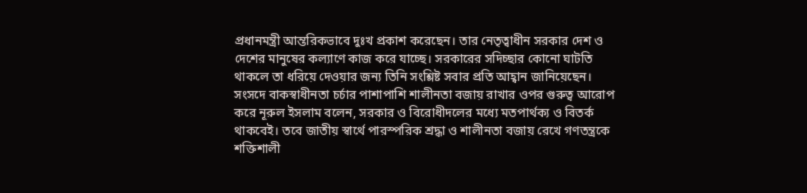প্রধানমন্ত্রী আন্তরিকভাবে দুঃখ প্রকাশ করেছেন। তার নেতৃত্বাধীন সরকার দেশ ও দেশের মানুষের কল্যাণে কাজ করে যাচ্ছে। সরকারের সদিচ্ছার কোনো ঘাটতি থাকলে তা ধরিয়ে দেওয়ার জন্য তিনি সংশ্লিষ্ট সবার প্রতি আহ্বান জানিয়েছেন। সংসদে বাকস্বাধীনতা চর্চার পাশাপাশি শালীনতা বজায় রাখার ওপর গুরুত্ব আরোপ করে নূরুল ইসলাম বলেন, সরকার ও বিরোধীদলের মধ্যে মতপার্থক্য ও বিতর্ক থাকবেই। তবে জাতীয় স্বার্থে পারস্পরিক শ্রদ্ধা ও শালীনতা বজায় রেখে গণতন্ত্রকে শক্তিশালী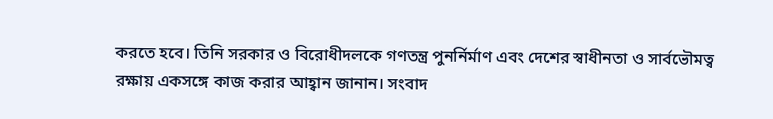করতে হবে। তিনি সরকার ও বিরোধীদলকে গণতন্ত্র পুনর্নির্মাণ এবং দেশের স্বাধীনতা ও সার্বভৌমত্ব রক্ষায় একসঙ্গে কাজ করার আহ্বান জানান। সংবাদ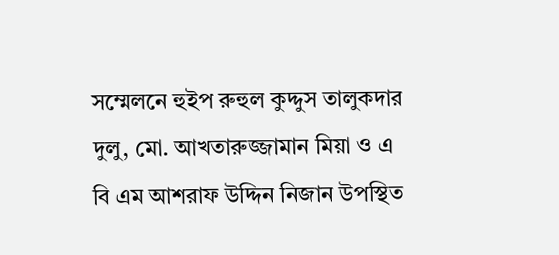সম্মেলনে হুইপ রুহুল কুদ্দুস তালুকদার দুলু, মো. আখতারুজ্জামান মিয়া ও এ বি এম আশরাফ উদ্দিন নিজান উপস্থিত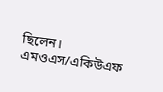ছিলেন।
এমওএস/একিউএফ